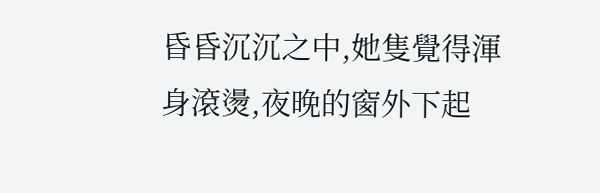昏昏沉沉之中,她隻覺得渾身滾燙,夜晚的窗外下起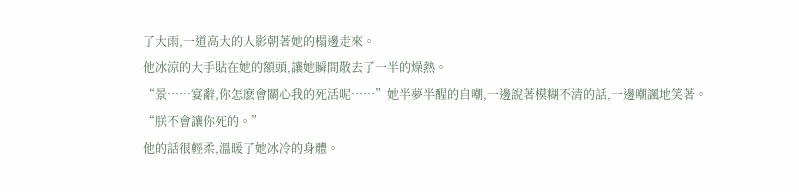了大雨,一道高大的人影朝著她的榻邊走來。
他冰涼的大手貼在她的額頭,讓她瞬間散去了一半的燥熱。
“景……宴辭,你怎麽會關心我的死活呢……”她半夢半醒的自嘲,一邊說著模糊不清的話,一邊嘲諷地笑著。
“朕不會讓你死的。”
他的話很輕柔,溫暖了她冰冷的身體。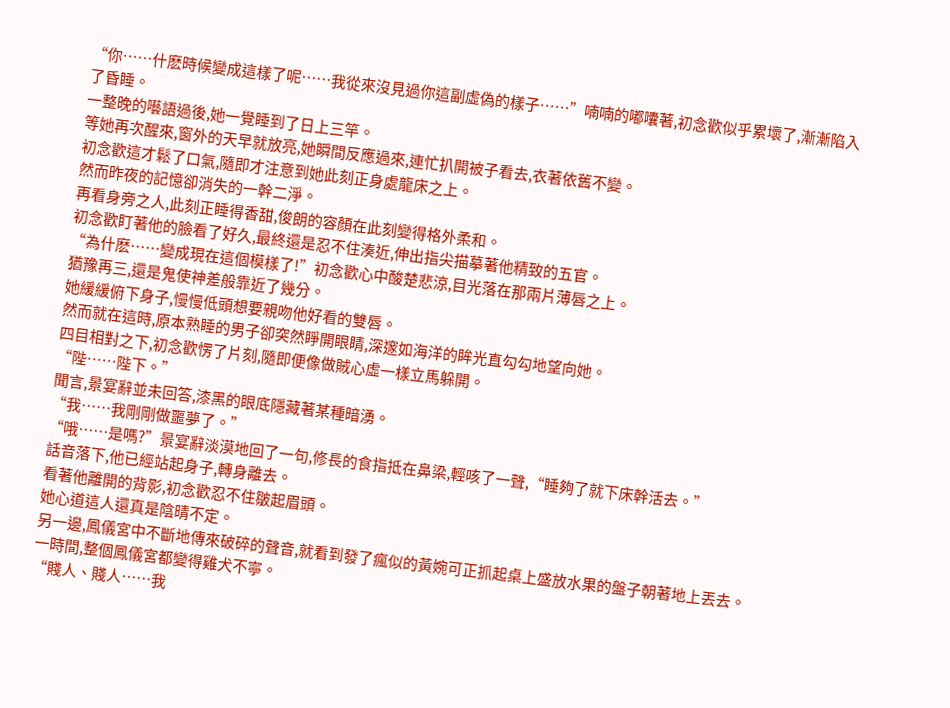“你……什麽時候變成這樣了呢……我從來沒見過你這副虛偽的樣子……”喃喃的嘟囔著,初念歡似乎累壞了,漸漸陷入了昏睡。
一整晚的囈語過後,她一覺睡到了日上三竿。
等她再次醒來,窗外的天早就放亮,她瞬間反應過來,連忙扒開被子看去,衣著依舊不變。
初念歡這才鬆了口氣,隨即才注意到她此刻正身處龍床之上。
然而昨夜的記憶卻消失的一幹二淨。
再看身旁之人,此刻正睡得香甜,俊朗的容顏在此刻變得格外柔和。
初念歡盯著他的臉看了好久,最終還是忍不住湊近,伸出指尖描摹著他精致的五官。
“為什麽……變成現在這個模樣了!”初念歡心中酸楚悲涼,目光落在那兩片薄唇之上。
猶豫再三,還是鬼使神差般靠近了幾分。
她緩緩俯下身子,慢慢低頭想要親吻他好看的雙唇。
然而就在這時,原本熟睡的男子卻突然睜開眼睛,深邃如海洋的眸光直勾勾地望向她。
四目相對之下,初念歡愣了片刻,隨即便像做賊心虛一樣立馬躲開。
“陛……陛下。”
聞言,景宴辭並未回答,漆黑的眼底隱藏著某種暗湧。
“我……我剛剛做噩夢了。”
“哦……是嗎?”景宴辭淡漠地回了一句,修長的食指抵在鼻梁,輕咳了一聲,“睡夠了就下床幹活去。”
話音落下,他已經站起身子,轉身離去。
看著他離開的背影,初念歡忍不住皺起眉頭。
她心道這人還真是陰晴不定。
另一邊,鳳儀宮中不斷地傳來破碎的聲音,就看到發了瘋似的黃婉可正抓起桌上盛放水果的盤子朝著地上丟去。
一時間,整個鳳儀宮都變得雞犬不寧。
“賤人、賤人……我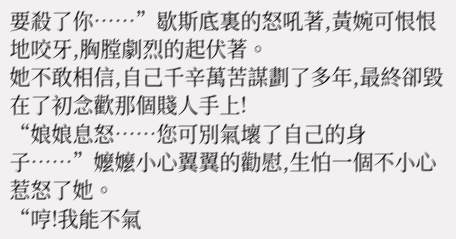要殺了你……”歇斯底裏的怒吼著,黃婉可恨恨地咬牙,胸膛劇烈的起伏著。
她不敢相信,自己千辛萬苦謀劃了多年,最終卻毀在了初念歡那個賤人手上!
“娘娘息怒……您可別氣壞了自己的身子……”嬤嬤小心翼翼的勸慰,生怕一個不小心惹怒了她。
“哼!我能不氣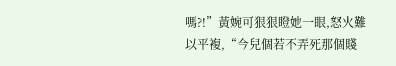嗎?!”黃婉可狠狠瞪她一眼,怒火難以平複,“今兒個若不弄死那個賤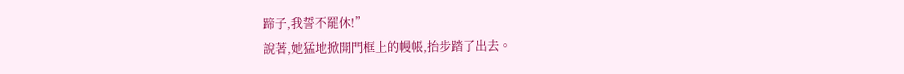蹄子,我誓不罷休!”
說著,她猛地掀開門框上的幔帳,抬步踏了出去。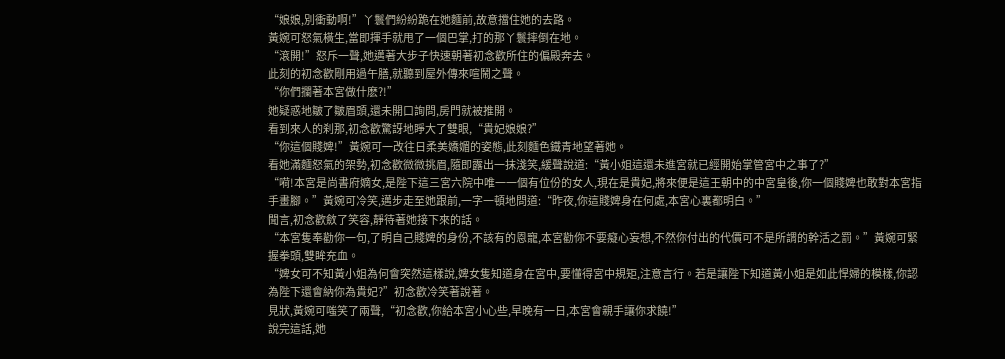“娘娘,別衝動啊!”丫鬟們紛紛跪在她麵前,故意擋住她的去路。
黃婉可怒氣橫生,當即揮手就甩了一個巴掌,打的那丫鬟摔倒在地。
“滾開!”怒斥一聲,她邁著大步子快速朝著初念歡所住的偏殿奔去。
此刻的初念歡剛用過午膳,就聽到屋外傳來喧鬧之聲。
“你們攔著本宮做什麽?!”
她疑惑地皺了皺眉頭,還未開口詢問,房門就被推開。
看到來人的刹那,初念歡驚訝地睜大了雙眼,“貴妃娘娘?”
“你這個賤婢!”黃婉可一改往日柔美嬌媚的姿態,此刻麵色鐵青地望著她。
看她滿麵怒氣的架勢,初念歡微微挑眉,隨即露出一抹淺笑,緩聲說道:“黃小姐這還未進宮就已經開始掌管宮中之事了?”
“嗬!本宮是尚書府嫡女,是陛下這三宮六院中唯一一個有位份的女人,現在是貴妃,將來便是這王朝中的中宮皇後,你一個賤婢也敢對本宮指手畫腳。”黃婉可冷笑,邁步走至她跟前,一字一頓地問道:“昨夜,你這賤婢身在何處,本宮心裏都明白。”
聞言,初念歡斂了笑容,靜待著她接下來的話。
“本宮隻奉勸你一句,了明自己賤婢的身份,不該有的恩寵,本宮勸你不要癡心妄想,不然你付出的代價可不是所謂的幹活之罰。”黃婉可緊握拳頭,雙眸充血。
“婢女可不知黃小姐為何會突然這樣說,婢女隻知道身在宮中,要懂得宮中規矩,注意言行。若是讓陛下知道黃小姐是如此悍婦的模樣,你認為陛下還會納你為貴妃?”初念歡冷笑著說著。
見狀,黃婉可嗤笑了兩聲,“初念歡,你給本宮小心些,早晚有一日,本宮會親手讓你求饒!”
說完這話,她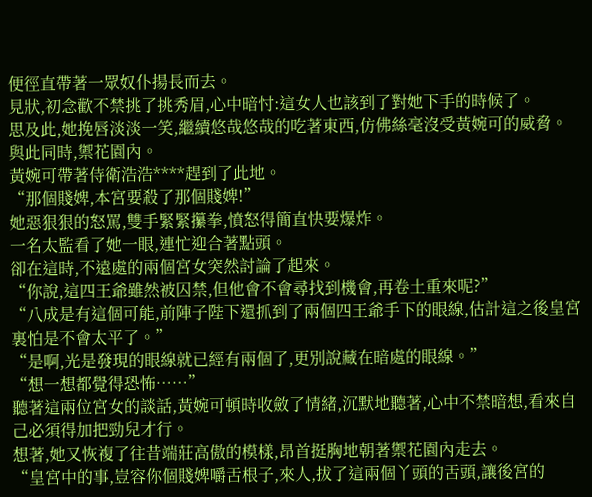便徑直帶著一眾奴仆揚長而去。
見狀,初念歡不禁挑了挑秀眉,心中暗忖:這女人也該到了對她下手的時候了。
思及此,她挽唇淡淡一笑,繼續悠哉悠哉的吃著東西,仿佛絲毫沒受黃婉可的威脅。
與此同時,禦花園內。
黃婉可帶著侍衛浩浩****趕到了此地。
“那個賤婢,本宮要殺了那個賤婢!”
她惡狠狠的怒罵,雙手緊緊攥拳,憤怒得簡直快要爆炸。
一名太監看了她一眼,連忙迎合著點頭。
卻在這時,不遠處的兩個宮女突然討論了起來。
“你說,這四王爺雖然被囚禁,但他會不會尋找到機會,再卷土重來呢?”
“八成是有這個可能,前陣子陛下還抓到了兩個四王爺手下的眼線,估計這之後皇宮裏怕是不會太平了。”
“是啊,光是發現的眼線就已經有兩個了,更別說藏在暗處的眼線。”
“想一想都覺得恐怖……”
聽著這兩位宮女的談話,黃婉可頓時收斂了情緒,沉默地聽著,心中不禁暗想,看來自己必須得加把勁兒才行。
想著,她又恢複了往昔端莊高傲的模樣,昂首挺胸地朝著禦花園內走去。
“皇宮中的事,豈容你個賤婢嚼舌根子,來人,拔了這兩個丫頭的舌頭,讓後宮的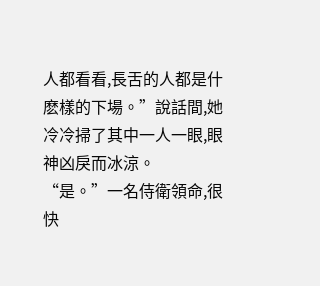人都看看,長舌的人都是什麽樣的下場。”說話間,她冷冷掃了其中一人一眼,眼神凶戾而冰涼。
“是。”一名侍衛領命,很快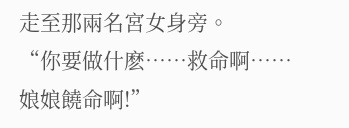走至那兩名宮女身旁。
“你要做什麽……救命啊……娘娘饒命啊!”